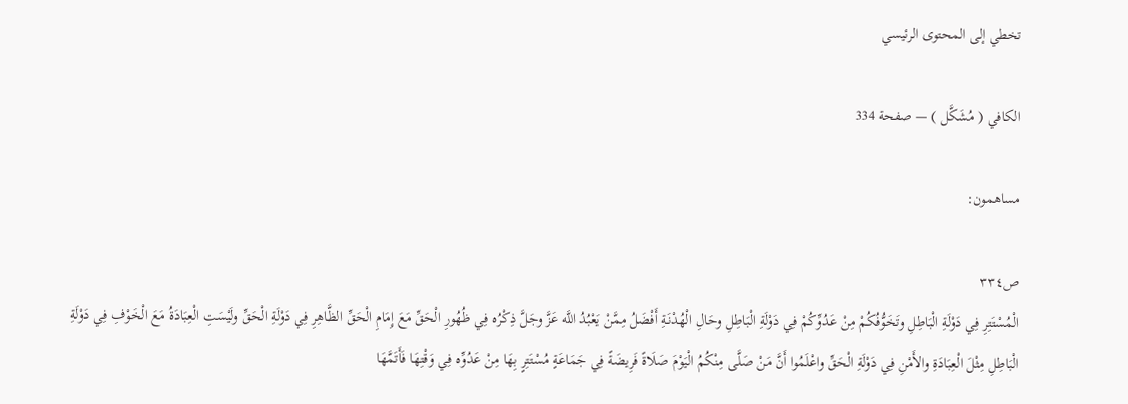تخطي إلى المحتوى الرئيسي

الكافي ( مُشَكَّل ) — صفحة 334

مساهمون:

ص٣٣٤
الْمُسْتَتِرِ فِي دَوْلَةِ الْبَاطِلِ وتَخَوُّفُكُمْ مِنْ عَدُوِّكُمْ فِي دَوْلَةِ الْبَاطِلِ وحَالِ الْهُدْنَةِ أَفْضَلُ مِمَّنْ يَعْبُدُ اللَّه عَزَّ وجَلَّ ذِكْرُه فِي ظُهُورِ الْحَقِّ مَعَ إِمَامِ الْحَقِّ الظَّاهِرِ فِي دَوْلَةِ الْحَقِّ ولَيْسَتِ الْعِبَادَةُ مَعَ الْخَوْفِ فِي دَوْلَةِ الْبَاطِلِ مِثْلَ الْعِبَادَةِ والأَمْنِ فِي دَوْلَةِ الْحَقِّ واعْلَمُوا أَنَّ مَنْ صَلَّى مِنْكُمُ الْيَوْمَ صَلَاةً فَرِيضَةً فِي جَمَاعَةٍ مُسْتَتِرٍ بِهَا مِنْ عَدُوِّه فِي وَقْتِهَا فَأَتَمَّهَا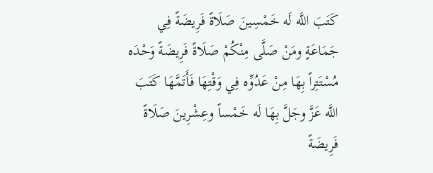كَتَبَ اللَّه لَه خَمْسِينَ صَلَاةً فَرِيضَةً فِي جَمَاعَةٍ ومَنْ صَلَّى مِنْكُمْ صَلَاةً فَرِيضَةً وَحْدَه مُسْتَتِراً بِهَا مِنْ عَدُوِّه فِي وَقْتِهَا فَأَتَمَّهَا كَتَبَ اللَّه عَزَّ وجَلَّ بِهَا لَه خَمْساً وعِشْرِينَ صَلَاةً فَرِيضَةً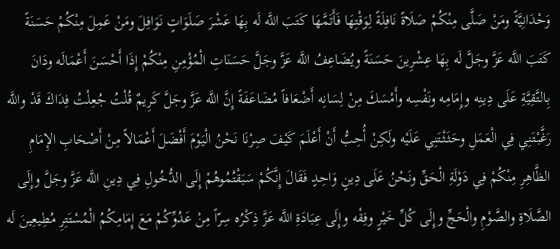وَحْدَانِيَّةً ومَنْ صَلَّى مِنْكُمْ صَلَاةً نَافِلَةً لِوَقْتِهَا فَأَتَمَّهَا كَتَبَ اللَّه لَه بِهَا عَشْرَ صَلَوَاتٍ نَوَافِلَ ومَنْ عَمِلَ مِنْكُمْ حَسَنَةً كَتَبَ اللَّه عَزَّ وجَلَّ لَه بِهَا عِشْرِينَ حَسَنَةً ويُضَاعِفُ اللَّه عَزَّ وجَلَّ حَسَنَاتِ الْمُؤْمِنِ مِنْكُمْ إِذَا أَحْسَنَ أَعْمَالَه ودَانَ بِالتَّقِيَّةِ عَلَى دِينِه وإِمَامِه ونَفْسِه وأَمْسَكَ مِنْ لِسَانِه أَضْعَافاً مُضَاعَفَةً إِنَّ اللَّه عَزَّ وجَلَّ كَرِيمٌ قُلْتُ جُعِلْتُ فِدَاكَ قَدْ واللَّه رَغَّبْتَنِي فِي الْعَمَلِ وحَثَثْتَنِي عَلَيْه ولَكِنْ أُحِبُّ أَنْ أَعْلَمَ كَيْفَ صِرْنَا نَحْنُ الْيَوْمَ أَفْضَلَ أَعْمَالاً مِنْ أَصْحَابِ الإِمَامِ الظَّاهِرِ مِنْكُمْ فِي دَوْلَةِ الْحَقِّ ونَحْنُ عَلَى دِينٍ وَاحِدٍ فَقَالَ إِنَّكُمْ سَبَقْتُمُوهُمْ إِلَى الدُّخُولِ فِي دِينِ اللَّه عَزَّ وجَلَّ وإِلَى الصَّلَاةِ والصَّوْمِ والْحَجِّ وإِلَى كُلِّ خَيْرٍ وفِقْه وإِلَى عِبَادَةِ اللَّه عَزَّ ذِكْرُه سِرّاً مِنْ عَدُوِّكُمْ مَعَ إِمَامِكُمُ الْمُسْتَتِرِ مُطِيعِينَ لَه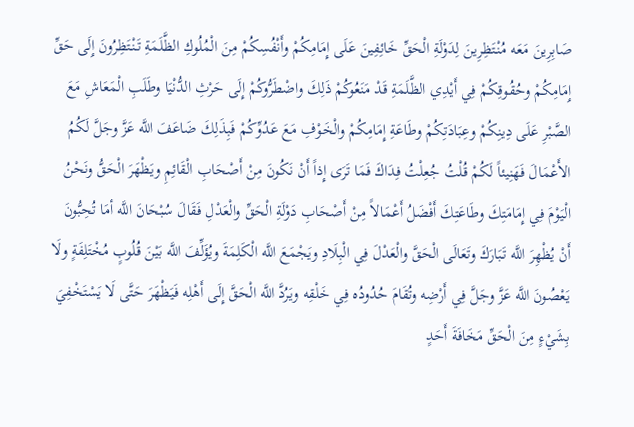صَابِرِينَ مَعَه مُنْتَظِرِينَ لِدَوْلَةِ الْحَقِّ خَائِفِينَ عَلَى إِمَامِكُمْ وأَنْفُسِكُمْ مِنَ الْمُلُوكِ الظَّلَمَةِ تَنْتَظِرُونَ إِلَى حَقِّ إِمَامِكُمْ وحُقُوقِكُمْ فِي أَيْدِي الظَّلَمَةِ قَدْ مَنَعُوكُمْ ذَلِكَ واضْطَرُّوكُمْ إِلَى حَرْثِ الدُّنْيَا وطَلَبِ الْمَعَاشِ مَعَ الصَّبْرِ عَلَى دِينِكُمْ وعِبَادَتِكُمْ وطَاعَةِ إِمَامِكُمْ والْخَوْفِ مَعَ عَدُوِّكُمْ فَبِذَلِكَ ضَاعَفَ اللَّه عَزَّ وجَلَّ لَكُمُ الأَعْمَالَ فَهَنِيئاً لَكُمْ قُلْتُ جُعِلْتُ فِدَاكَ فَمَا تَرَى إِذاً أَنْ نَكُونَ مِنْ أَصْحَابِ الْقَائِمِ ويَظْهَرَ الْحَقُّ ونَحْنُ الْيَوْمَ فِي إِمَامَتِكَ وطَاعَتِكَ أَفْضَلُ أَعْمَالاً مِنْ أَصْحَابِ دَوْلَةِ الْحَقِّ والْعَدْلِ فَقَالَ سُبْحَانَ اللَّه أمَا تُحِبُّونَ أَنْ يُظْهِرَ اللَّه تَبَارَكَ وتَعَالَى الْحَقَّ والْعَدْلَ فِي الْبِلَادِ ويَجْمَعَ اللَّه الْكَلِمَةَ ويُؤَلِّفَ اللَّه بَيْنَ قُلُوبٍ مُخْتَلِفَةٍ ولَا يَعْصُونَ اللَّه عَزَّ وجَلَّ فِي أَرْضِه وتُقَامَ حُدُودُه فِي خَلْقِه ويَرُدَّ اللَّه الْحَقَّ إِلَى أَهْلِه فَيَظْهَرَ حَتَّى لَا يَسْتَخْفِيَ بِشَيْءٍ مِنَ الْحَقِّ مَخَافَةَ أَحَدٍ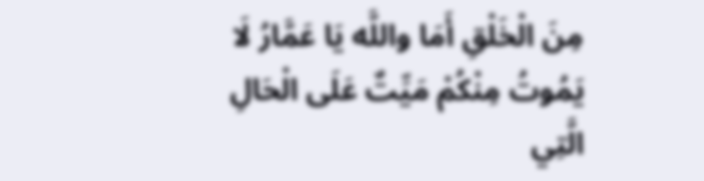مِنَ الْخَلْقِ أَمَا واللَّه يَا عَمَّارُ لَا يَمُوتُ مِنْكُمْ مَيِّتٌ عَلَى الْحَالِ الَّتِي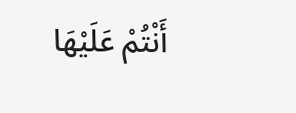أَنْتُمْ عَلَيْهَا